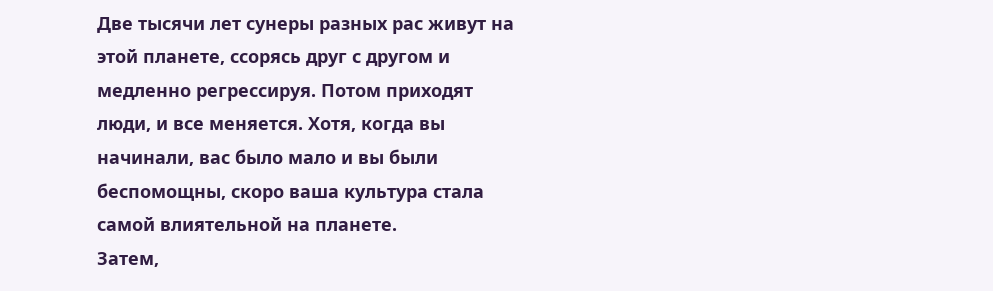Две тысячи лет сунеры разных рас живут на этой планете, ссорясь друг с другом и медленно регрессируя. Потом приходят люди, и все меняется. Хотя, когда вы начинали, вас было мало и вы были беспомощны, скоро ваша культура стала самой влиятельной на планете.
Затем,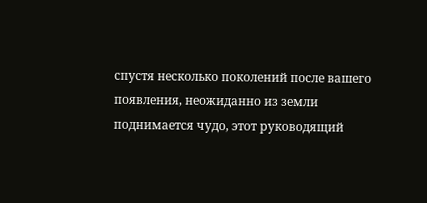спустя несколько поколений после вашего появления, неожиданно из земли поднимается чудо, этот руководящий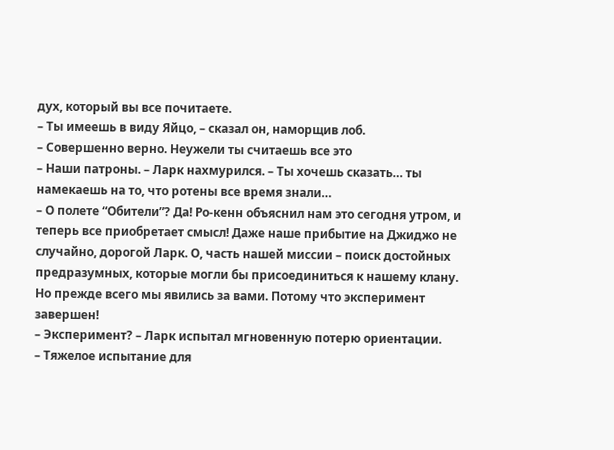дух, который вы все почитаете.
– Ты имеешь в виду Яйцо, – сказал он, наморщив лоб.
– Совершенно верно. Неужели ты считаешь все это
– Наши патроны. – Ларк нахмурился. – Ты хочешь сказать… ты намекаешь на то, что ротены все время знали…
– О полете “Обители”? Да! Ро-кенн объяснил нам это сегодня утром, и теперь все приобретает смысл! Даже наше прибытие на Джиджо не случайно, дорогой Ларк. О, часть нашей миссии – поиск достойных предразумных, которые могли бы присоединиться к нашему клану. Но прежде всего мы явились за вами. Потому что эксперимент завершен!
– Эксперимент? – Ларк испытал мгновенную потерю ориентации.
– Тяжелое испытание для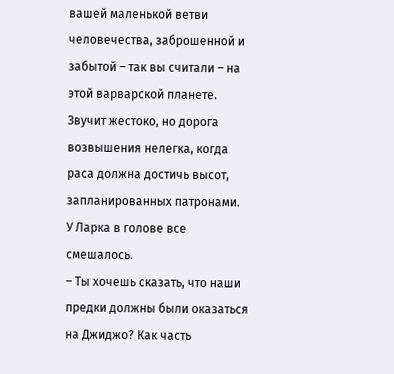вашей маленькой ветви человечества, заброшенной и забытой – так вы считали – на этой варварской планете. Звучит жестоко, но дорога возвышения нелегка, когда раса должна достичь высот, запланированных патронами.
У Ларка в голове все смешалось.
– Ты хочешь сказать, что наши предки должны были оказаться на Джиджо? Как часть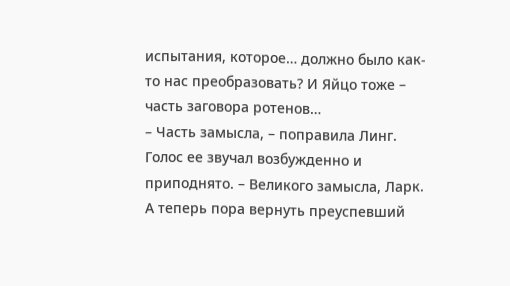испытания, которое… должно было как-то нас преобразовать? И Яйцо тоже – часть заговора ротенов…
– Часть замысла, – поправила Линг. Голос ее звучал возбужденно и приподнято. – Великого замысла, Ларк.
А теперь пора вернуть преуспевший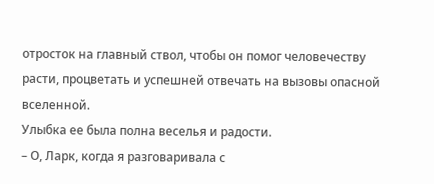отросток на главный ствол, чтобы он помог человечеству расти, процветать и успешней отвечать на вызовы опасной вселенной.
Улыбка ее была полна веселья и радости.
– О, Ларк, когда я разговаривала с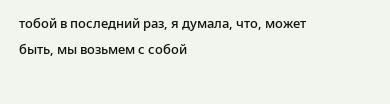тобой в последний раз, я думала, что, может быть, мы возьмем с собой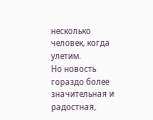несколько человек, когда улетим.
Но новость гораздо более значительная и радостная,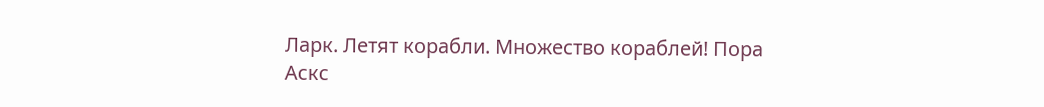Ларк. Летят корабли. Множество кораблей! Пора
Аскс